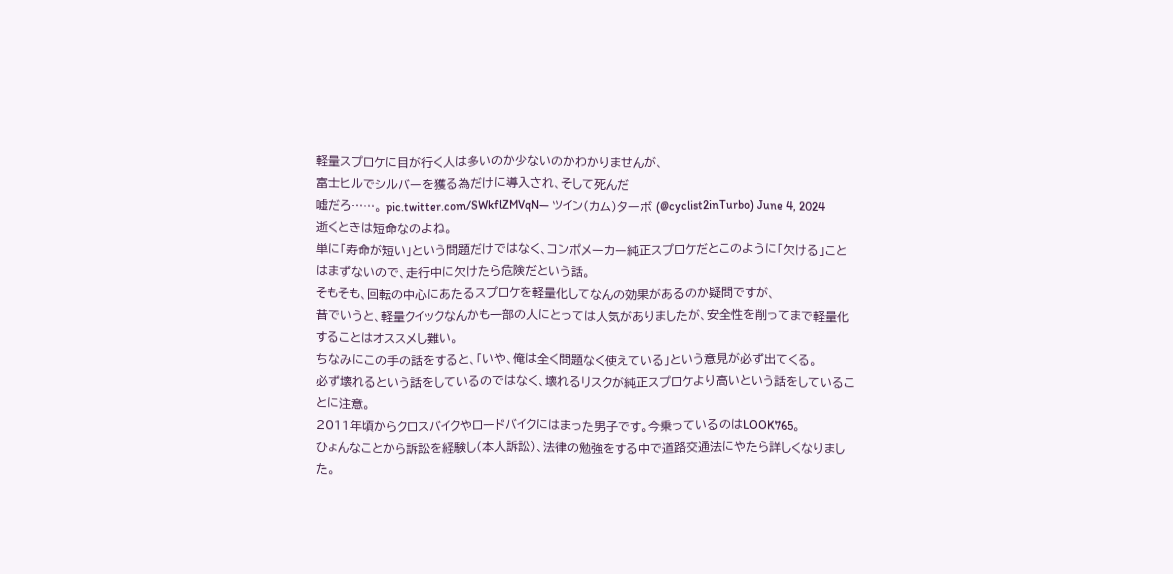軽量スプロケに目が行く人は多いのか少ないのかわかりませんが、
富士ヒルでシルバーを獲る為だけに導入され、そして死んだ
嘘だろ……。 pic.twitter.com/SWkflZMVqN— ツイン(カム)ターボ (@cyclist2inTurbo) June 4, 2024
逝くときは短命なのよね。
単に「寿命が短い」という問題だけではなく、コンポメーカー純正スプロケだとこのように「欠ける」ことはまずないので、走行中に欠けたら危険だという話。
そもそも、回転の中心にあたるスプロケを軽量化してなんの効果があるのか疑問ですが、
昔でいうと、軽量クイックなんかも一部の人にとっては人気がありましたが、安全性を削ってまで軽量化することはオススメし難い。
ちなみにこの手の話をすると、「いや、俺は全く問題なく使えている」という意見が必ず出てくる。
必ず壊れるという話をしているのではなく、壊れるリスクが純正スプロケより高いという話をしていることに注意。
2011年頃からクロスバイクやロードバイクにはまった男子です。今乗っているのはLOOK765。
ひょんなことから訴訟を経験し(本人訴訟)、法律の勉強をする中で道路交通法にやたら詳しくなりました。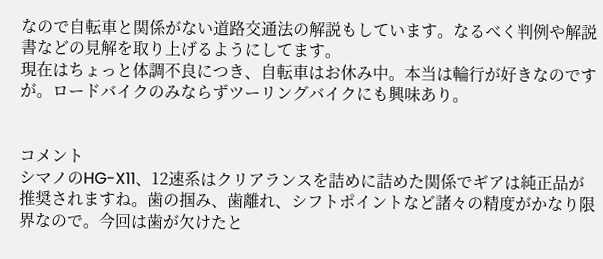なので自転車と関係がない道路交通法の解説もしています。なるべく判例や解説書などの見解を取り上げるようにしてます。
現在はちょっと体調不良につき、自転車はお休み中。本当は輪行が好きなのですが。ロードバイクのみならずツーリングバイクにも興味あり。


コメント
シマノのHG-X11、12速系はクリアランスを詰めに詰めた関係でギアは純正品が推奨されますね。歯の掴み、歯離れ、シフトポイントなど諸々の精度がかなり限界なので。今回は歯が欠けたと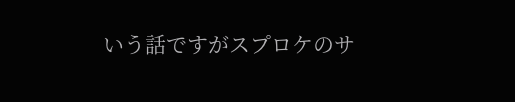いう話ですがスプロケのサ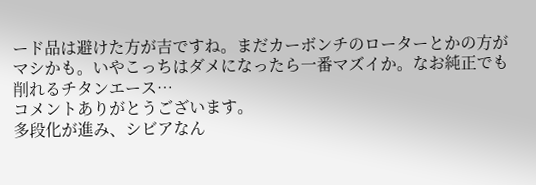ード品は避けた方が吉ですね。まだカーボンチのローターとかの方がマシかも。いやこっちはダメになったら一番マズイか。なお純正でも削れるチタンエース…
コメントありがとうございます。
多段化が進み、シビアなん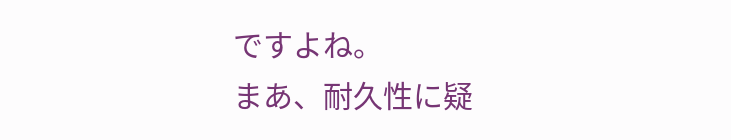ですよね。
まあ、耐久性に疑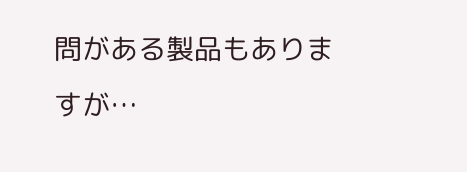問がある製品もありますが…